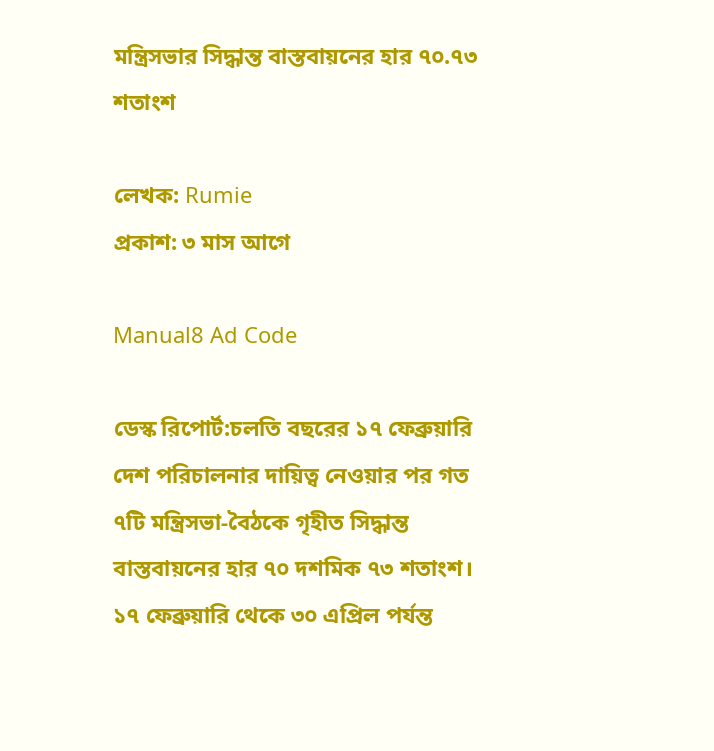মন্ত্রিসভার সিদ্ধান্ত বাস্তবায়নের হার ৭০.৭৩ শতাংশ

লেখক: Rumie
প্রকাশ: ৩ মাস আগে

Manual8 Ad Code

ডেস্ক রিপোর্ট:চলতি বছরের ১৭ ফেব্রুয়ারি দেশ পরিচালনার দায়িত্ব নেওয়ার পর গত ৭টি মন্ত্রিসভা-বৈঠকে গৃহীত সিদ্ধান্ত বাস্তবায়নের হার ৭০ দশমিক ৭৩ শতাংশ। ১৭ ফেব্রুয়ারি থেকে ৩০ এপ্রিল পর্যন্ত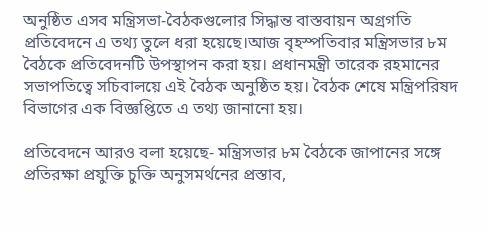অনুষ্ঠিত এসব মন্ত্রিসভা-বৈঠকগুলোর সিদ্ধান্ত বাস্তবায়ন অগ্রগতি প্রতিবেদনে এ তথ্য তুলে ধরা হয়েছে।আজ বৃহস্পতিবার মন্ত্রিসভার ৮ম বৈঠকে প্রতিবেদনটি উপস্থাপন করা হয়। প্রধানমন্ত্রী তারেক রহমানের সভাপতিত্বে সচিবালয়ে এই বৈঠক অনুষ্ঠিত হয়। বৈঠক শেষে মন্ত্রিপরিষদ বিভাগের এক বিজ্ঞপ্তিতে এ তথ্য জানানো হয়।

প্রতিবেদনে আরও বলা হয়েছে- মন্ত্রিসভার ৮ম বৈঠকে জাপানের সঙ্গে প্রতিরক্ষা প্রযুক্তি চুক্তি অনুসমর্থনের প্রস্তাব,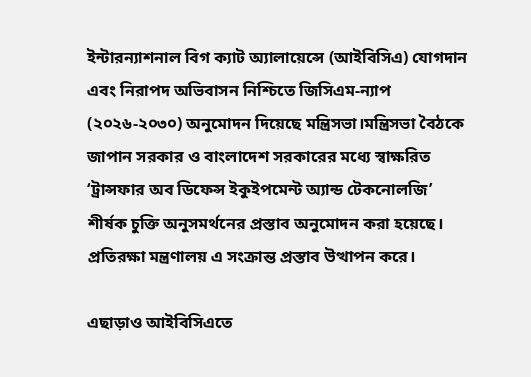ইন্টারন্যাশনাল বিগ ক্যাট অ্যালায়েন্সে (আইবিসিএ) যোগদান এবং নিরাপদ অভিবাসন নিশ্চিতে জিসিএম-ন্যাপ (২০২৬-২০৩০) অনুমোদন দিয়েছে মন্ত্রিসভা।মন্ত্রিসভা বৈঠকে জাপান সরকার ও বাংলাদেশ সরকারের মধ্যে স্বাক্ষরিত ‘ট্রান্সফার অব ডিফেন্স ইকুইপমেন্ট অ্যান্ড টেকনোলজি’ শীর্ষক চুক্তি অনুসমর্থনের প্রস্তাব অনুমোদন করা হয়েছে। প্রতিরক্ষা মন্ত্রণালয় এ সংক্রান্ত প্রস্তাব উত্থাপন করে।

এছাড়াও আইবিসিএতে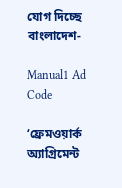যোগ দিচ্ছে বাংলাদেশ-

Manual1 Ad Code

‘ফ্রেমওয়ার্ক অ্যাগ্রিমেন্ট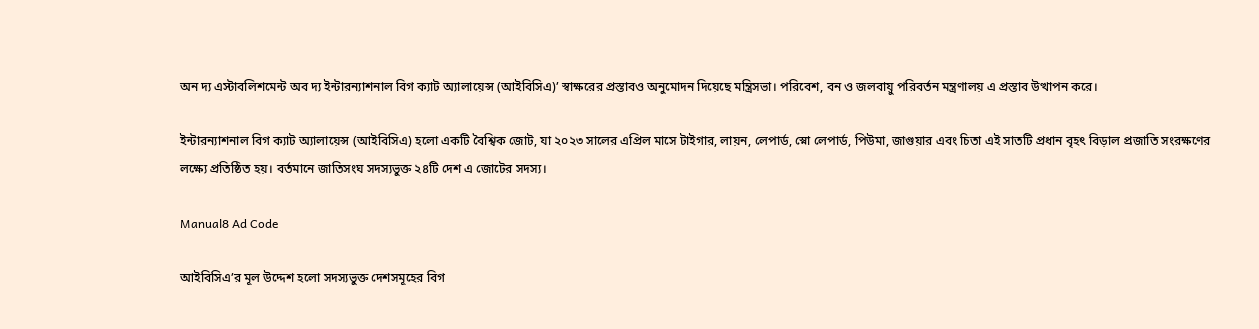অন দ্য এস্টাবলিশমেন্ট অব দ্য ইন্টারন্যাশনাল বিগ ক্যাট অ্যালায়েন্স (আইবিসিএ)’ স্বাক্ষরের প্রস্তাবও অনুমোদন দিয়েছে মন্ত্রিসভা। পরিবেশ, বন ও জলবায়ু পরিবর্তন মন্ত্রণালয় এ প্রস্তাব উত্থাপন করে।

ইন্টারন্যাশনাল বিগ ক্যাট অ্যালায়েন্স (আইবিসিএ) হলো একটি বৈশ্বিক জোট, যা ২০২৩ সালের এপ্রিল মাসে টাইগার, লায়ন, লেপার্ড, স্নো লেপার্ড, পিউমা, জাগুয়ার এবং চিতা এই সাতটি প্রধান বৃহৎ বিড়াল প্রজাতি সংরক্ষণের লক্ষ্যে প্রতিষ্ঠিত হয়। বর্তমানে জাতিসংঘ সদস্যভুক্ত ২৪টি দেশ এ জোটের সদস্য।

Manual8 Ad Code

আইবিসিএ’র মূল উদ্দেশ হলো সদস্যভুক্ত দেশসমূহের বিগ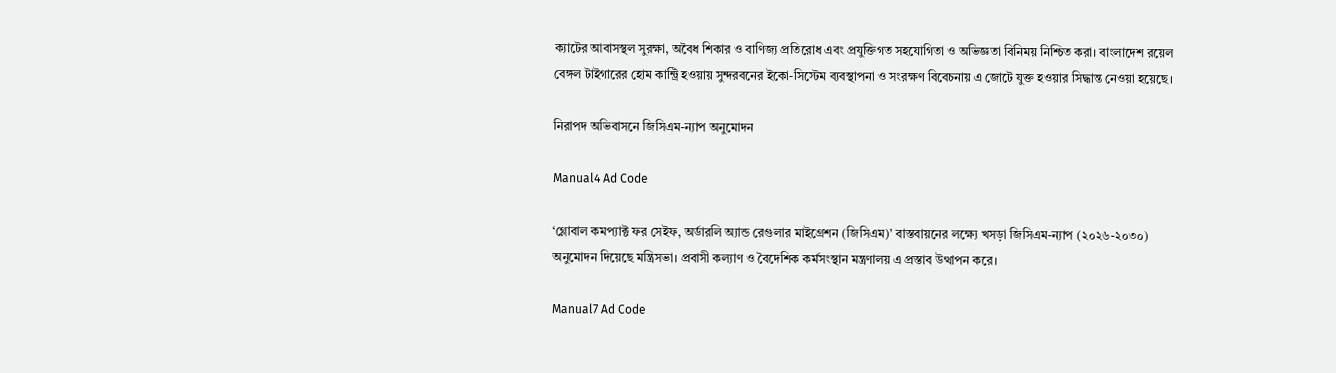ক্যাটের আবাসস্থল সুরক্ষা, অবৈধ শিকার ও বাণিজ্য প্রতিরোধ এবং প্রযুক্তিগত সহযোগিতা ও অভিজ্ঞতা বিনিময় নিশ্চিত করা। বাংলাদেশ রয়েল বেঙ্গল টাইগারের হোম কান্ট্রি হওয়ায় সুন্দরবনের ইকো-সিস্টেম ব্যবস্থাপনা ও সংরক্ষণ বিবেচনায় এ জোটে যুক্ত হওয়ার সিদ্ধান্ত নেওয়া হয়েছে।

নিরাপদ অভিবাসনে জিসিএম-ন্যাপ অনুমোদন

Manual4 Ad Code

‘গ্লোবাল কমপ্যাক্ট ফর সেইফ, অর্ডারলি অ্যান্ড রেগুলার মাইগ্রেশন (জিসিএম)’ বাস্তবায়নের লক্ষ্যে খসড়া জিসিএম-ন্যাপ (২০২৬-২০৩০) অনুমোদন দিয়েছে মন্ত্রিসভা। প্রবাসী কল্যাণ ও বৈদেশিক কর্মসংস্থান মন্ত্রণালয় এ প্রস্তাব উত্থাপন করে।

Manual7 Ad Code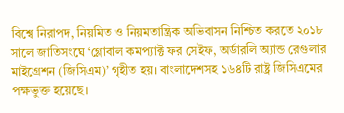বিশ্বে নিরাপদ, নিয়মিত ও নিয়মতান্ত্রিক অভিবাসন নিশ্চিত করতে ২০১৮ সালে জাতিসংঘে ‘গ্লোবাল কমপ্যাক্ট ফর সেইফ, অর্ডারলি অ্যান্ড রেগুলার মাইগ্রেশন (জিসিএম)’ গৃহীত হয়। বাংলাদেশসহ ১৬৪টি রাষ্ট্র জিসিএমের পক্ষভুক্ত হয়েছে।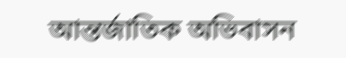আন্তর্জাতিক অভিবাসন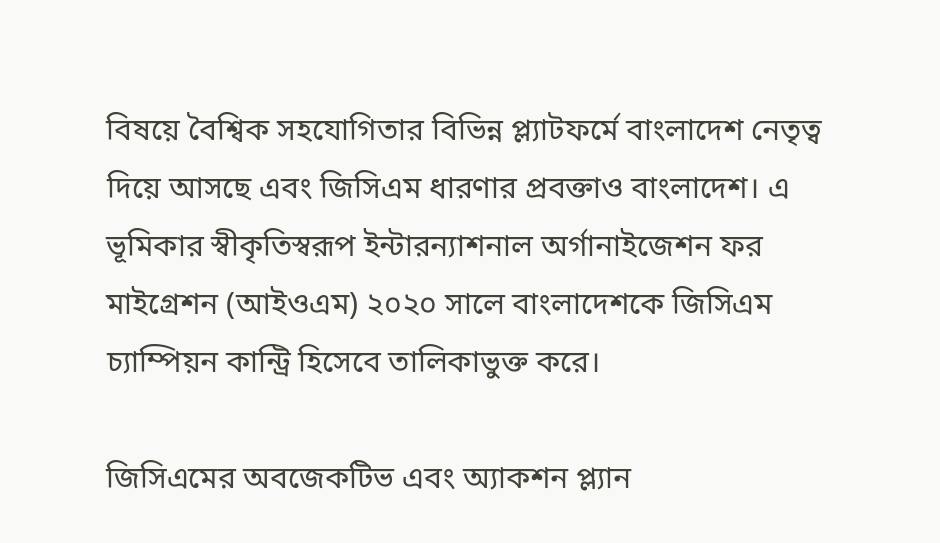বিষয়ে বৈশ্বিক সহযোগিতার বিভিন্ন প্ল্যাটফর্মে বাংলাদেশ নেতৃত্ব দিয়ে আসছে এবং জিসিএম ধারণার প্রবক্তাও বাংলাদেশ। এ ভূমিকার স্বীকৃতিস্বরূপ ইন্টারন্যাশনাল অর্গানাইজেশন ফর মাইগ্রেশন (আইওএম) ২০২০ সালে বাংলাদেশকে জিসিএম চ্যাম্পিয়ন কান্ট্রি হিসেবে তালিকাভুক্ত করে।

জিসিএমের অবজেকটিভ এবং অ্যাকশন প্ল্যান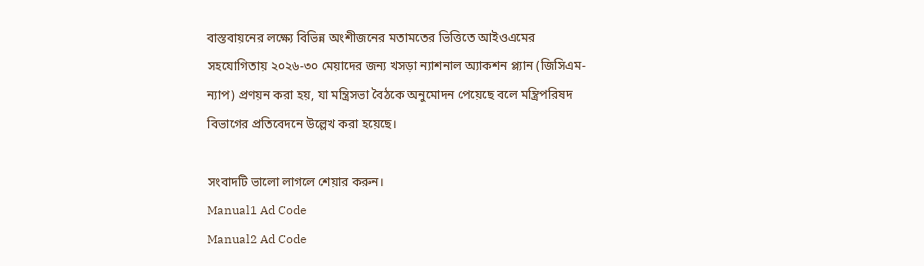বাস্তবায়নের লক্ষ্যে বিভিন্ন অংশীজনের মতামতের ভিত্তিতে আইওএমের সহযোগিতায় ২০২৬-৩০ মেয়াদের জন্য খসড়া ন্যাশনাল অ্যাকশন প্ল্যান (জিসিএম-ন্যাপ) প্রণয়ন করা হয়, যা মন্ত্রিসভা বৈঠকে অনুমোদন পেয়েছে বলে মন্ত্রিপরিষদ বিভাগের প্রতিবেদনে উল্লেখ করা হয়েছে।

সংবাদটি ভালো লাগলে শেয়ার করুন।
Manual1 Ad Code
Manual2 Ad Code